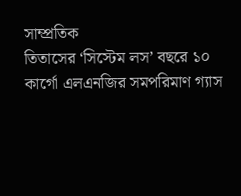সাম্প্রতিক
তিতাসের ‘সিস্টেম লস’ বছরে ১০ কার্গো এলএনজির সমপরিমাণ গ্যাস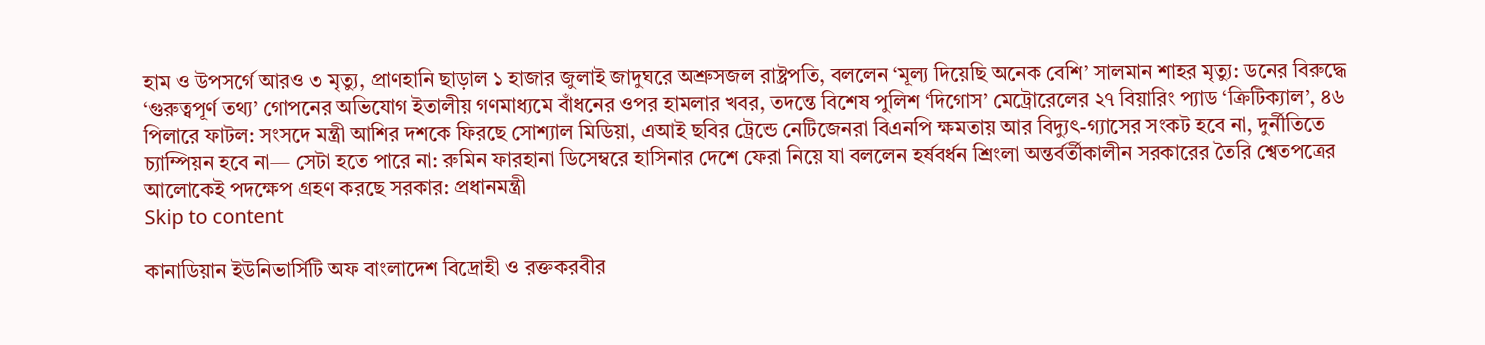হাম ও উপসর্গে আরও ৩ মৃত্যু, প্রাণহানি ছাড়াল ১ হাজার জুলাই জাদুঘরে অশ্রুসজল রাষ্ট্রপতি, বললেন ‘মূল্য দিয়েছি অনেক বেশি’ সালমান শাহর মৃত্যু: ডনের বিরুদ্ধে ‘গুরুত্বপূর্ণ তথ্য’ গোপনের অভিযোগ ইতালীয় গণমাধ্যমে বাঁধনের ওপর হামলার খবর, তদন্তে বিশেষ পুলিশ ‘দিগোস’ মেট্রোরেলের ২৭ বিয়ারিং প্যাড ‘ক্রিটিক্যাল’, ৪৬ পিলারে ফাটল: সংসদে মন্ত্রী আশির দশকে ফিরছে সোশ্যাল মিডিয়া, এআই ছবির ট্রেন্ডে নেটিজেনরা বিএনপি ক্ষমতায় আর বিদ্যুৎ-গ্যাসের সংকট হবে না, দুর্নীতিতে চ্যাম্পিয়ন হবে না— সেটা হতে পারে না: রুমিন ফারহানা ডিসেম্বরে হাসিনার দেশে ফেরা নিয়ে যা বললেন হর্ষবর্ধন শ্রিংলা অন্তর্বর্তীকালীন সরকারের তৈরি শ্বেতপত্রের আলোকেই পদক্ষেপ গ্রহণ করছে সরকার: প্রধানমন্ত্রী
Skip to content

কানাডিয়ান ইউনিভার্সিটি অফ বাংলাদেশ বিদ্রোহী ও রক্তকরবীর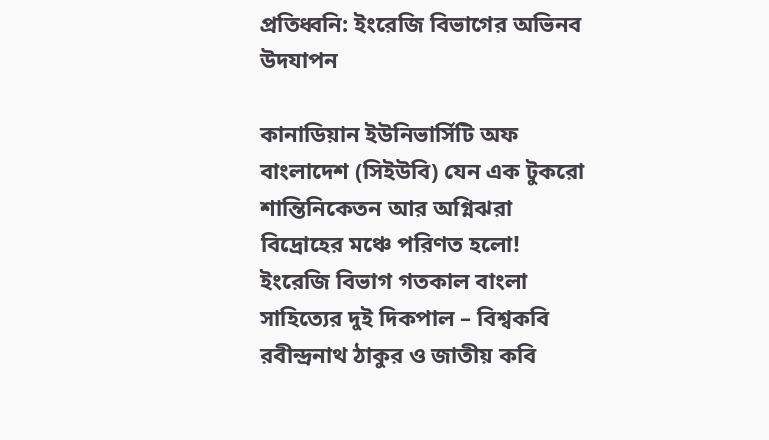প্রতিধ্বনি: ইংরেজি বিভাগের অভিনব উদযাপন

কানাডিয়ান ইউনিভার্সিটি অফ বাংলাদেশ (সিইউবি) যেন এক টুকরো শান্তিনিকেতন আর অগ্নিঝরা বিদ্রোহের মঞ্চে পরিণত হলো! ইংরেজি বিভাগ গতকাল বাংলা সাহিত্যের দুই দিকপাল – বিশ্বকবি রবীন্দ্রনাথ ঠাকুর ও জাতীয় কবি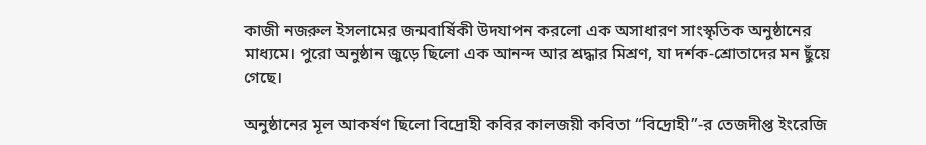কাজী নজরুল ইসলামের জন্মবার্ষিকী উদযাপন করলো এক অসাধারণ সাংস্কৃতিক অনুষ্ঠানের মাধ্যমে। পুরো অনুষ্ঠান জুড়ে ছিলো এক আনন্দ আর শ্রদ্ধার মিশ্রণ, যা দর্শক-শ্রোতাদের মন ছুঁয়ে গেছে।

অনুষ্ঠানের মূল আকর্ষণ ছিলো বিদ্রোহী কবির কালজয়ী কবিতা “বিদ্রোহী”-র তেজদীপ্ত ইংরেজি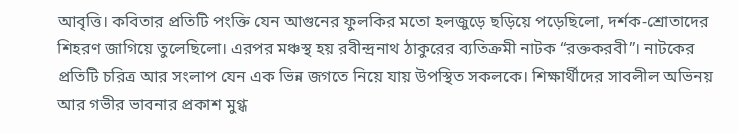আবৃত্তি। কবিতার প্রতিটি পংক্তি যেন আগুনের ফুলকির মতো হলজুড়ে ছড়িয়ে পড়েছিলো, দর্শক-শ্রোতাদের শিহরণ জাগিয়ে তুলেছিলো। এরপর মঞ্চস্থ হয় রবীন্দ্রনাথ ঠাকুরের ব্যতিক্রমী নাটক “রক্তকরবী”। নাটকের প্রতিটি চরিত্র আর সংলাপ যেন এক ভিন্ন জগতে নিয়ে যায় উপস্থিত সকলকে। শিক্ষার্থীদের সাবলীল অভিনয় আর গভীর ভাবনার প্রকাশ মুগ্ধ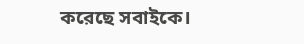করেছে সবাইকে।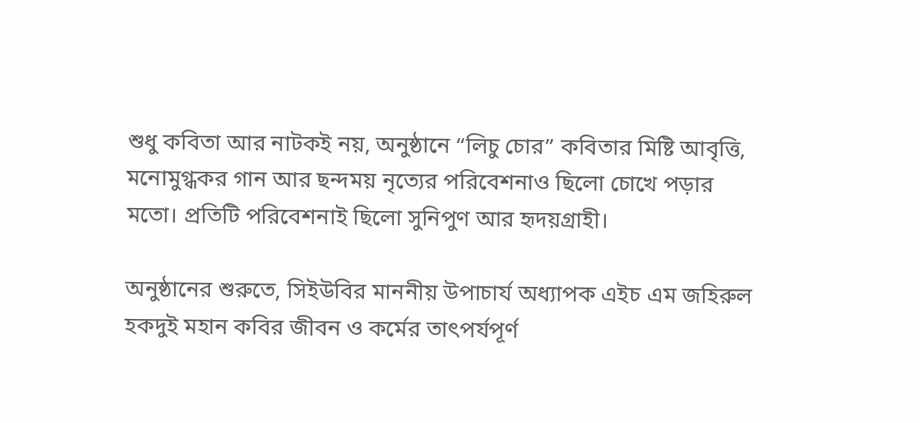শুধু কবিতা আর নাটকই নয়, অনুষ্ঠানে “লিচু চোর” কবিতার মিষ্টি আবৃত্তি, মনোমুগ্ধকর গান আর ছন্দময় নৃত্যের পরিবেশনাও ছিলো চোখে পড়ার মতো। প্রতিটি পরিবেশনাই ছিলো সুনিপুণ আর হৃদয়গ্রাহী।

অনুষ্ঠানের শুরুতে, সিইউবির মাননীয় উপাচার্য অধ্যাপক এইচ এম জহিরুল হকদুই মহান কবির জীবন ও কর্মের তাৎপর্যপূর্ণ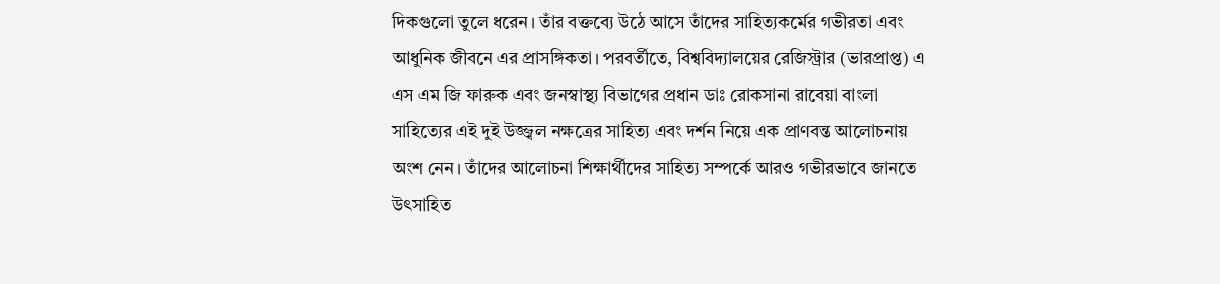দিকগুলো তুলে ধরেন। তাঁর বক্তব্যে উঠে আসে তাঁদের সাহিত্যকর্মের গভীরতা এবং আধুনিক জীবনে এর প্রাসঙ্গিকতা। পরবর্তীতে, বিশ্ববিদ্যালয়ের রেজিস্ট্রার (ভারপ্রাপ্ত) এ এস এম জি ফারুক এবং জনস্বাস্থ্য বিভাগের প্রধান ডাঃ রোকসানা রাবেয়া বাংলা সাহিত্যের এই দুই উজ্জ্বল নক্ষত্রের সাহিত্য এবং দর্শন নিয়ে এক প্রাণবন্ত আলোচনায় অংশ নেন। তাঁদের আলোচনা শিক্ষার্থীদের সাহিত্য সম্পর্কে আরও গভীরভাবে জানতে উৎসাহিত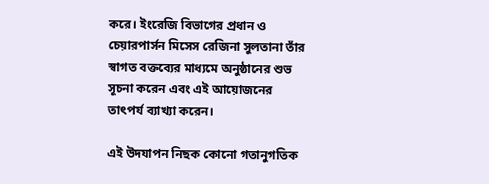করে। ইংরেজি বিভাগের প্রধান ও চেয়ারপার্সন মিসেস রেজিনা সুলতানা তাঁর স্বাগত বক্তব্যের মাধ্যমে অনুষ্ঠানের শুভ সূচনা করেন এবং এই আয়োজনের তাৎপর্য ব্যাখ্যা করেন।

এই উদযাপন নিছক কোনো গতানুগতিক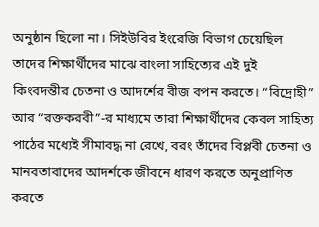অনুষ্ঠান ছিলো না। সিইউবির ইংরেজি বিভাগ চেয়েছিল তাদের শিক্ষার্থীদের মাঝে বাংলা সাহিত্যের এই দুই কিংবদন্তীর চেতনা ও আদর্শের বীজ বপন করতে। “বিদ্রোহী” আর “রক্তকরবী”-র মাধ্যমে তারা শিক্ষার্থীদের কেবল সাহিত্য পাঠের মধ্যেই সীমাবদ্ধ না রেখে, বরং তাঁদের বিপ্লবী চেতনা ও মানবতাবাদের আদর্শকে জীবনে ধারণ করতে অনুপ্রাণিত করতে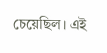চেয়েছিল। এই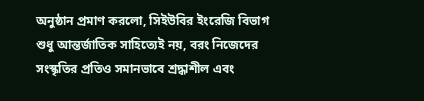অনুষ্ঠান প্রমাণ করলো, সিইউবির ইংরেজি বিভাগ শুধু আন্তর্জাতিক সাহিত্যেই নয়, বরং নিজেদের সংস্কৃতির প্রতিও সমানভাবে শ্রদ্ধাশীল এবং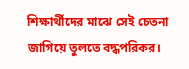শিক্ষার্থীদের মাঝে সেই চেতনা জাগিয়ে তুলতে বদ্ধপরিকর।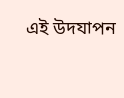এই উদযাপন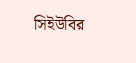সিইউবির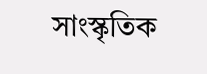সাংস্কৃতিক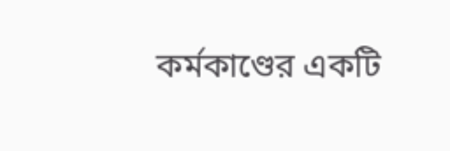কর্মকাণ্ডের একটি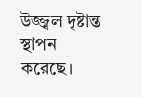উজ্জ্বল দৃষ্টান্ত স্থাপন করেছে।